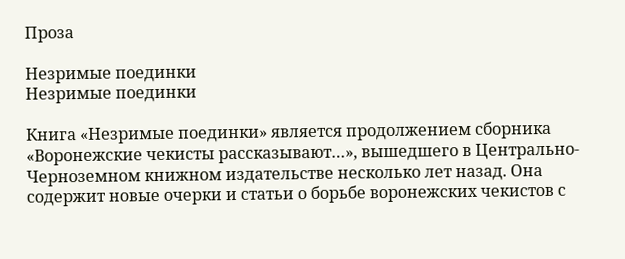Проза

Незримые поединки
Незримые поединки

Книга «Незримые поединки» является продолжением сборника «Воронежские чекисты рассказывают…», вышедшего в Центрально-Черноземном книжном издательстве несколько лет назад. Она содержит новые очерки и статьи о борьбе воронежских чекистов с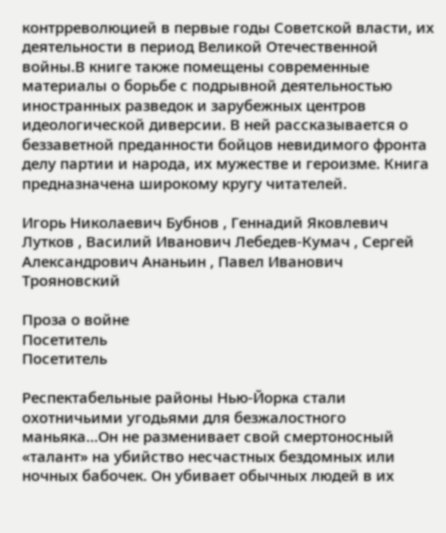контрреволюцией в первые годы Советской власти, их деятельности в период Великой Отечественной войны.В книге также помещены современные материалы о борьбе с подрывной деятельностью иностранных разведок и зарубежных центров идеологической диверсии. В ней рассказывается о беззаветной преданности бойцов невидимого фронта делу партии и народа, их мужестве и героизме. Книга предназначена широкому кругу читателей.

Игорь Николаевич Бубнов , Геннадий Яковлевич Лутков , Василий Иванович Лебедев-Кумач , Сергей Александрович Ананьин , Павел Иванович Трояновский

Проза о войне
Посетитель
Посетитель

Респектабельные районы Нью-Йорка стали охотничьими угодьями для безжалостного маньяка…Он не разменивает свой смертоносный «талант» на убийство несчастных бездомных или ночных бабочек. Он убивает обычных людей в их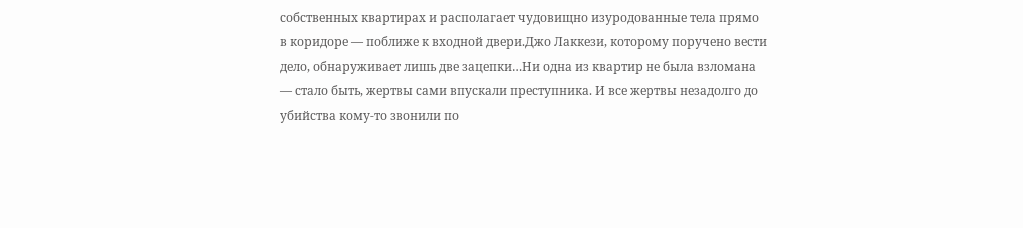собственных квартирах и располагает чудовищно изуродованные тела прямо в коридоре — поближе к входной двери.Джо Лаккези, которому поручено вести дело, обнаруживает лишь две зацепки…Ни одна из квартир не была взломана — стало быть, жертвы сами впускали преступника. И все жертвы незадолго до убийства кому-то звонили по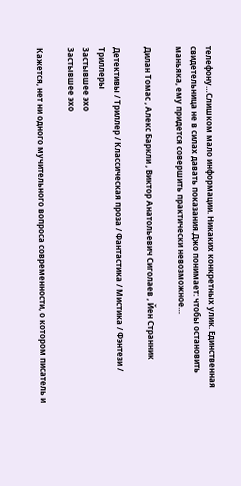телефону…Слишком мало информации. Никаких конкретных улик. Единственная свидетельница не в силах давать показания.Джо понимает: чтобы остановить маньяка, ему придется совершить практически невозможное…

Дилан Томас , Алекс Баркли , Виктор Анатольевич Сиголаев , Йен Странник

Детективы / Триллер / Классическая проза / Фантастика / Мистика / Фэнтези / Триллеры
Застывшее эхо
Застывшее эхо

Кажется, нет ни одного мучительного вопроса современности, о котором писатель и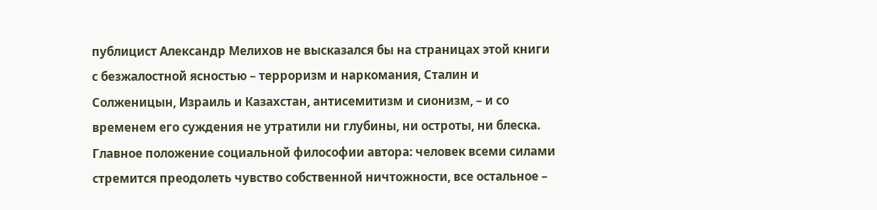публицист Александр Мелихов не высказался бы на страницах этой книги с безжалостной ясностью – терроризм и наркомания, Сталин и Солженицын, Израиль и Казахстан, антисемитизм и сионизм, – и со временем его суждения не утратили ни глубины, ни остроты, ни блеска. Главное положение социальной философии автора: человек всеми силами стремится преодолеть чувство собственной ничтожности, все остальное –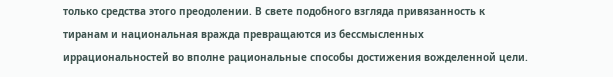только средства этого преодолении. В свете подобного взгляда привязанность к тиранам и национальная вражда превращаются из бессмысленных иррациональностей во вполне рациональные способы достижения вожделенной цели.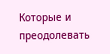Которые и преодолевать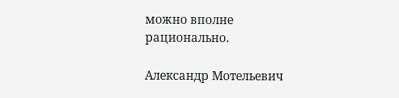можно вполне рационально.

Александр Мотельевич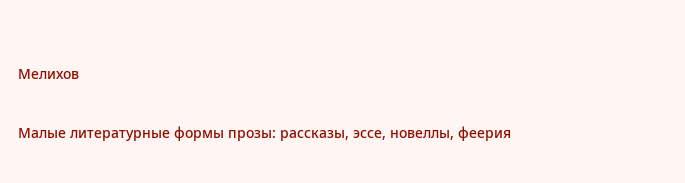Мелихов

Малые литературные формы прозы: рассказы, эссе, новеллы, феерия